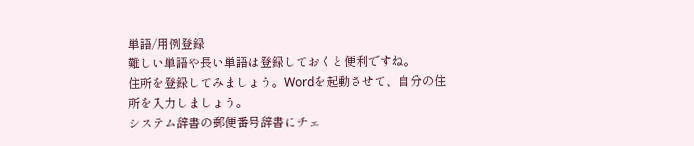単語/用例登録
難しい単語や長い単語は登録しておくと便利ですね。
住所を登録してみましょう。Wordを起動させて、自分の住所を入力しましょう。
システム辞書の郵便番号辞書にチェ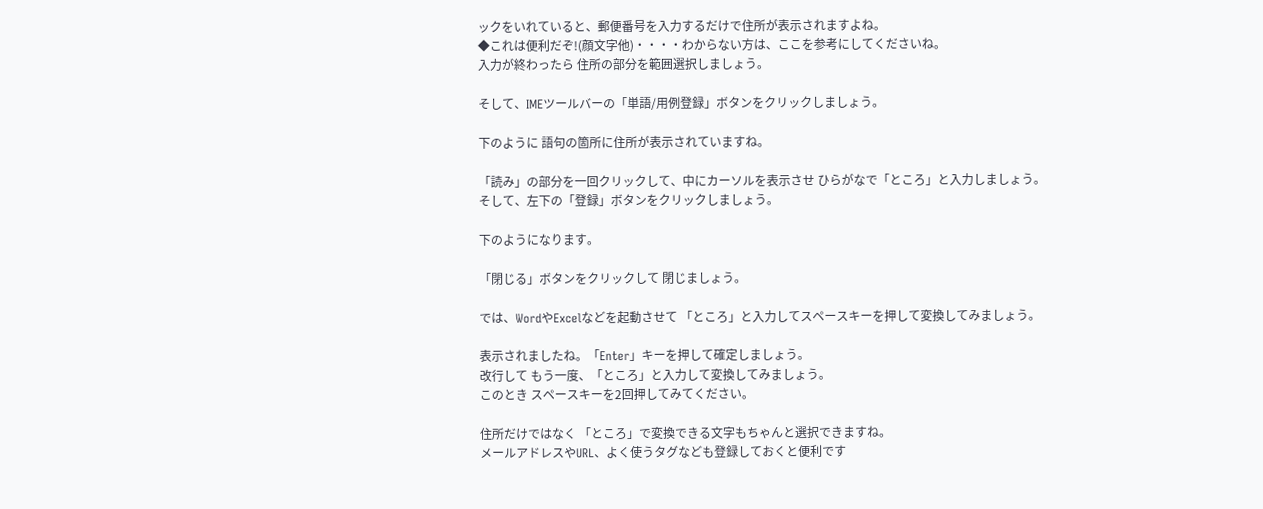ックをいれていると、郵便番号を入力するだけで住所が表示されますよね。
◆これは便利だぞ!(顔文字他)・・・・わからない方は、ここを参考にしてくださいね。
入力が終わったら 住所の部分を範囲選択しましょう。

そして、IMEツールバーの「単語/用例登録」ボタンをクリックしましょう。

下のように 語句の箇所に住所が表示されていますね。

「読み」の部分を一回クリックして、中にカーソルを表示させ ひらがなで「ところ」と入力しましょう。
そして、左下の「登録」ボタンをクリックしましょう。

下のようになります。

「閉じる」ボタンをクリックして 閉じましょう。

では、WordやExcelなどを起動させて 「ところ」と入力してスペースキーを押して変換してみましょう。

表示されましたね。「Enter」キーを押して確定しましょう。
改行して もう一度、「ところ」と入力して変換してみましょう。
このとき スペースキーを2回押してみてください。

住所だけではなく 「ところ」で変換できる文字もちゃんと選択できますね。
メールアドレスやURL、よく使うタグなども登録しておくと便利です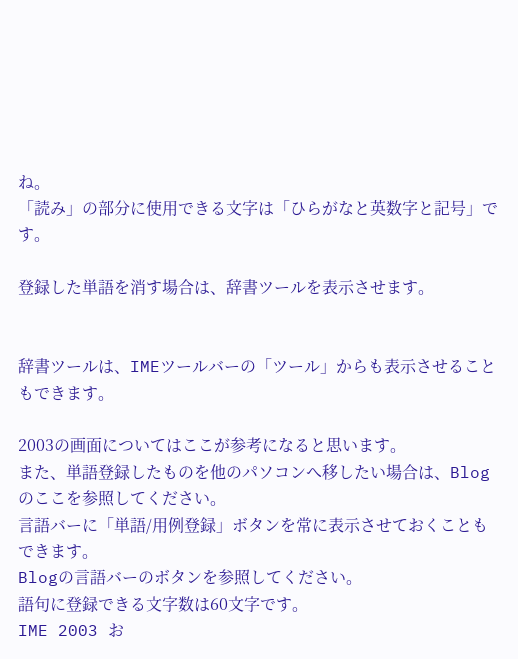ね。
「読み」の部分に使用できる文字は「ひらがなと英数字と記号」です。

登録した単語を消す場合は、辞書ツールを表示させます。


辞書ツールは、IMEツールバーの「ツール」からも表示させることもできます。

2003の画面についてはここが参考になると思います。
また、単語登録したものを他のパソコンへ移したい場合は、Blogのここを参照してください。
言語バーに「単語/用例登録」ボタンを常に表示させておくこともできます。
Blogの言語バーのボタンを参照してください。
語句に登録できる文字数は60文字です。
IME 2003 お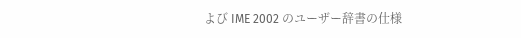よび IME 2002 のユーザー辞書の仕様